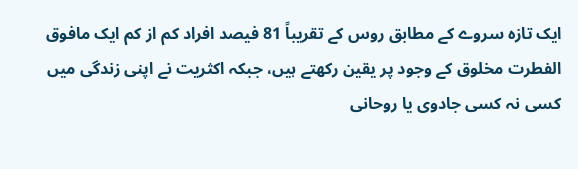ایک تازہ سروے کے مطابق روس کے تقریباً 81 فیصد افراد کم از کم ایک مافوق الفطرت مخلوق کے وجود پر یقین رکھتے ہیں، جبکہ اکثریت نے اپنی زندگی میں کسی نہ کسی جادوی یا روحانی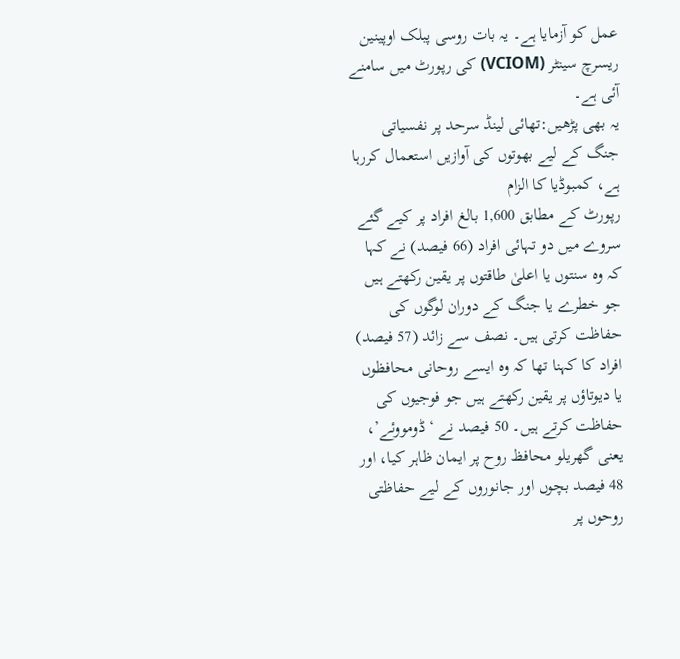عمل کو آزمایا ہے۔ یہ بات روسی پبلک اوپینین ریسرچ سینٹر (VCIOM) کی رپورٹ میں سامنے آئی ہے۔
یہ بھی پڑھیں:تھائی لینڈ سرحد پر نفسیاتی جنگ کے لیے بھوتوں کی آوازیں استعمال کررہا ہے، کمبوڈیا کا الزام
رپورٹ کے مطابق 1,600 بالغ افراد پر کیے گئے سروے میں دو تہائی افراد (66 فیصد) نے کہا کہ وہ سنتوں یا اعلیٰ طاقتوں پر یقین رکھتے ہیں جو خطرے یا جنگ کے دوران لوگوں کی حفاظت کرتی ہیں۔ نصف سے زائد (57 فیصد) افراد کا کہنا تھا کہ وہ ایسے روحانی محافظوں یا دیوتاؤں پر یقین رکھتے ہیں جو فوجیوں کی حفاظت کرتے ہیں۔ 50 فیصد نے ‘ڈومووئے’، یعنی گھریلو محافظ روح پر ایمان ظاہر کیا، اور 48 فیصد بچوں اور جانوروں کے لیے حفاظتی روحوں پر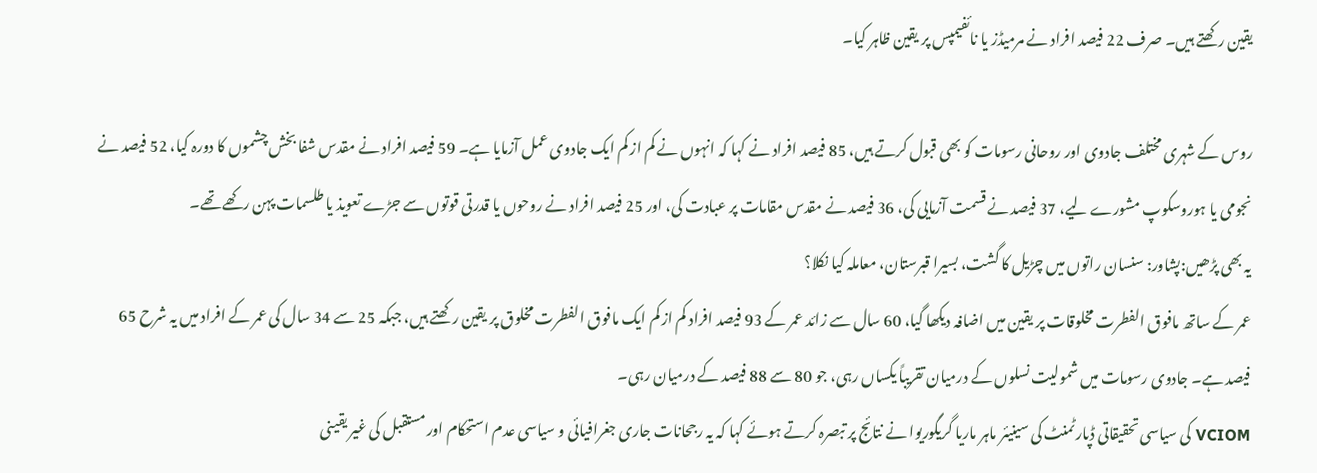یقین رکھتے ہیں۔ صرف 22 فیصد افراد نے مرمیڈز یا نائفیمپس پر یقین ظاہر کیا۔

روس کے شہری مختلف جادوی اور روحانی رسومات کو بھی قبول کرتے ہیں، 85 فیصد افراد نے کہا کہ انہوں نے کم از کم ایک جادوی عمل آزمایا ہے۔ 59 فیصد افراد نے مقدس شفا بخش چشموں کا دورہ کیا، 52 فیصد نے نجومی یا ہوروسکوپ مشورے لیے، 37 فیصد نے قسمت آزمایی کی، 36 فیصد نے مقدس مقامات پر عبادت کی، اور 25 فیصد افراد نے روحوں یا قدرتی قوتوں سے جڑے تعویذ یا طلسمات پہن رکھے تھے۔
یہ بھی پڑھیں:پشاور: سنسان راتوں میں چڑیل کا گشت، بسیرا قبرستان، معاملہ کیا نکلا؟
عمر کے ساتھ مافوق الفطرت مخلوقات پر یقین میں اضافہ دیکھا گیا، 60 سال سے زائد عمر کے 93 فیصد افراد کم از کم ایک مافوق الفطرت مخلوق پر یقین رکھتے ہیں، جبکہ 25 سے 34 سال کی عمر کے افراد میں یہ شرح 65 فیصد ہے۔ جادوی رسومات میں شمولیت نسلوں کے درمیان تقریباً یکساں رہی، جو 80 سے 88 فیصد کے درمیان رہی۔
VCIOM کی سیاسی تحقیقاتی ڈپارٹمنٹ کی سینیئر ماہر ماریا گریگوریوا نے نتائج پر تبصرہ کرتے ہوئے کہا کہ یہ رجحانات جاری جغرافیائی و سیاسی عدم استحکام اور مستقبل کی غیر یقینی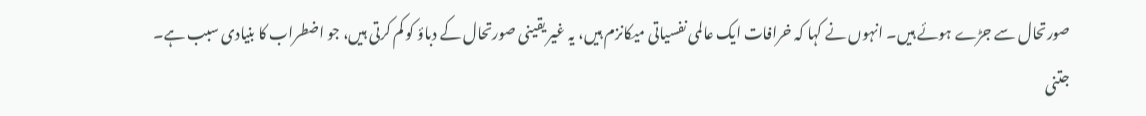صورتحال سے جڑے ہوئے ہیں۔ انہوں نے کہا کہ خرافات ایک عالمی نفسیاتی میکانزم ہیں، یہ غیر یقینی صورتحال کے دباؤ کو کم کرتی ہیں، جو اضطراب کا بنیادی سبب ہے۔ جتنی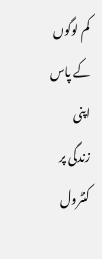کم لوگوں کے پاس اپنی زندگی پر کنٹرول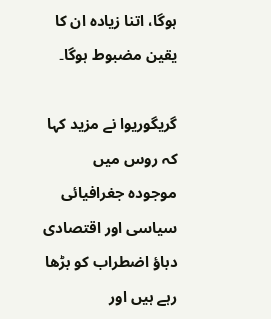ہوگا، اتنا زیادہ ان کا یقین مضبوط ہوگا۔

گریگوریوا نے مزید کہا کہ روس میں موجودہ جغرافیائی سیاسی اور اقتصادی دباؤ اضطراب کو بڑھا رہے ہیں اور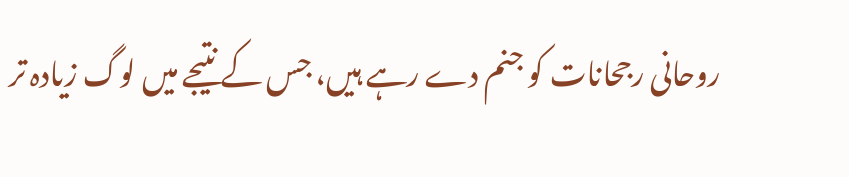روحانی رجحانات کو جنم دے رہے ہیں، جس کے نتیجے میں لوگ زیادہ تر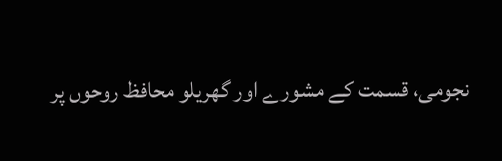نجومی، قسمت کے مشورے اور گھریلو محافظ روحوں پر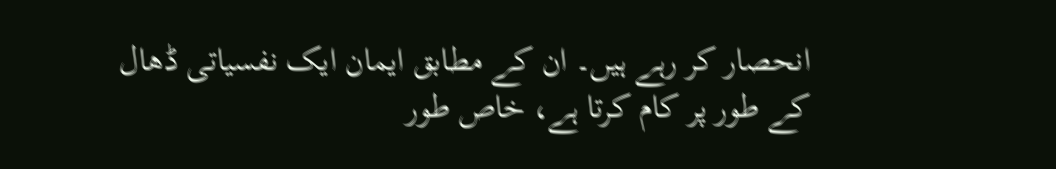انحصار کر رہے ہیں۔ ان کے مطابق ایمان ایک نفسیاتی ڈھال کے طور پر کام کرتا ہے، خاص طور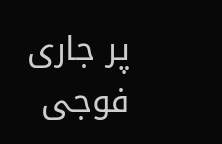پر جاری فوجی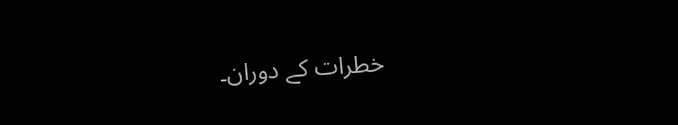خطرات کے دوران۔